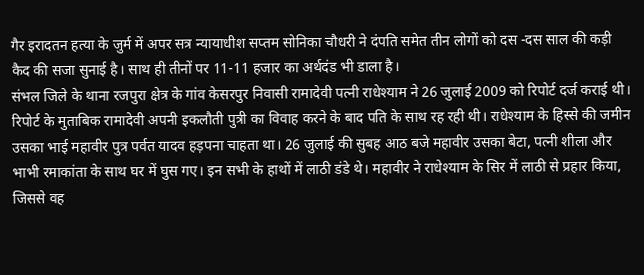गैर इरादतन हत्या के जुर्म में अपर सत्र न्यायाधीश सप्तम सोनिका चौधरी ने दंपति समेत तीन लोगों को दस -दस साल की कड़ी कैद की सजा सुनाई है। साथ ही तीनों पर 11-11 हजार का अर्थदंड भी डाला है।
संभल जिले के थाना रजपुरा क्षेत्र के गांव केसरपुर निवासी रामादेवी पत्नी राधेश्याम ने 26 जुलाई 2009 को रिपोर्ट दर्ज कराई थी। रिपोर्ट के मुताबिक रामादेवी अपनी इकलौती पुत्री का विवाह करने के बाद पति के साथ रह रही थी। राधेश्याम के हिस्से की जमीन उसका भाई महावीर पुत्र पर्वत यादव हड़पना चाहता था। 26 जुलाई की सुबह आठ बजे महावीर उसका बेटा, पत्नी शीला और भाभी रमाकांता के साथ घर में घुस गए। इन सभी के हाथों में लाठी डंडे थे। महावीर ने राधेश्याम के सिर में लाठी से प्रहार किया, जिससे वह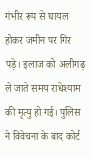गंभीर रूप से घायल होकर जमीन पर गिर पड़े। इलाज को अलीगढ़ ले जाते समय राधेश्याम की मृत्यु हो गई। पुलिस ने विवेचना के बाद कोर्ट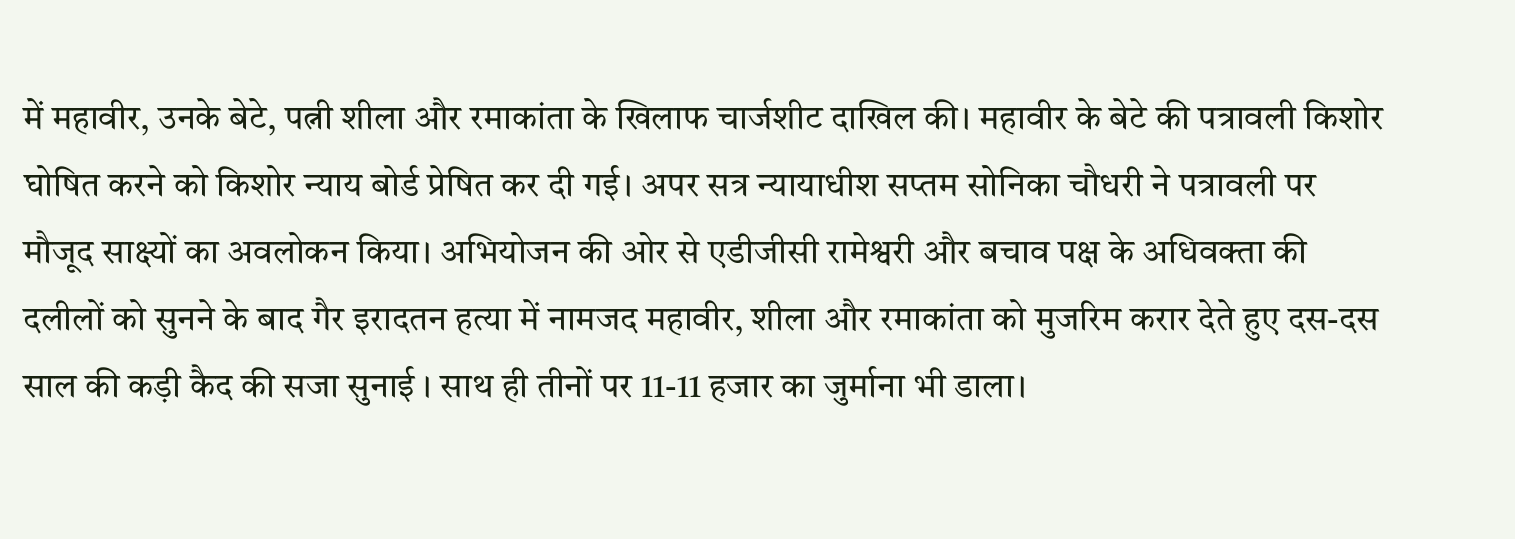में महावीर, उनके बेटे, पत्नी शीला और रमाकांता के खिलाफ चार्जशीट दाखिल की। महावीर के बेटे की पत्रावली किशोर घोषित करने को किशोर न्याय बोर्ड प्रेषित कर दी गई। अपर सत्र न्यायाधीश सप्तम सोनिका चौधरी ने पत्रावली पर मौजूद साक्ष्यों का अवलोकन किया। अभियोजन की ओर से एडीजीसी रामेश्वरी और बचाव पक्ष के अधिवक्ता की दलीलों को सुनने के बाद गैर इरादतन हत्या में नामजद महावीर, शीला और रमाकांता को मुजरिम करार देते हुए दस-दस साल की कड़ी कैद की सजा सुनाई । साथ ही तीनों पर 11-11 हजार का जुर्माना भी डाला।